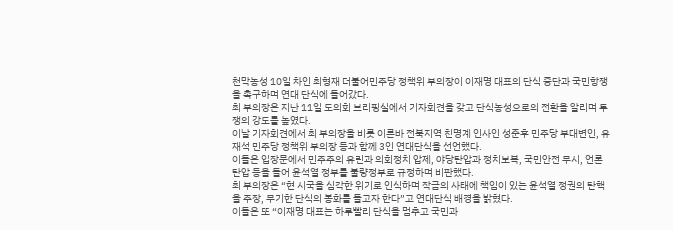천막농성 10일 차인 최형재 더불어민주당 정책위 부의장이 이재명 대표의 단식 중단과 국민항쟁을 촉구하며 연대 단식에 들어갔다.
최 부의장은 지난 11일 도의회 브리핑실에서 기자회견을 갖고 단식농성으로의 전환을 알리며 투쟁의 강도를 높였다.
이날 기자회견에서 최 부의장을 비롯 이른바 전북지역 친명계 인사인 성준후 민주당 부대변인, 유재석 민주당 정책위 부의장 등과 함께 3인 연대단식을 선언했다.
이들은 입장문에서 민주주의 유린과 의회정치 압제, 야당탄압과 정치보복, 국민안전 무시, 언론탄압 등을 들어 윤석열 정부를 불량정부로 규정하며 비판했다.
최 부의장은 “현 시국을 심각한 위기로 인식하며 작금의 사태에 책임이 있는 윤석열 정권의 탄핵을 주장, 무기한 단식의 봉화를 들고자 한다”고 연대단식 배경을 밝혔다.
이들은 또 “이재명 대표는 하루빨리 단식을 멈추고 국민과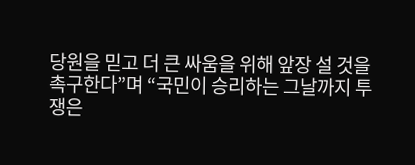당원을 믿고 더 큰 싸움을 위해 앞장 설 것을 촉구한다”며 “국민이 승리하는 그날까지 투쟁은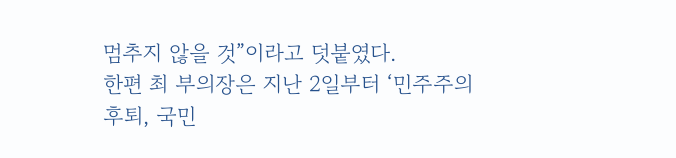멈추지 않을 것”이라고 덧붙였다.
한편 최 부의장은 지난 2일부터 ‘민주주의 후퇴, 국민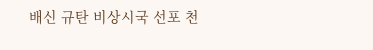배신 규탄 비상시국 선포 천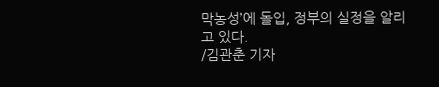막농성’에 돌입, 정부의 실정을 알리고 있다.
/김관춘 기자